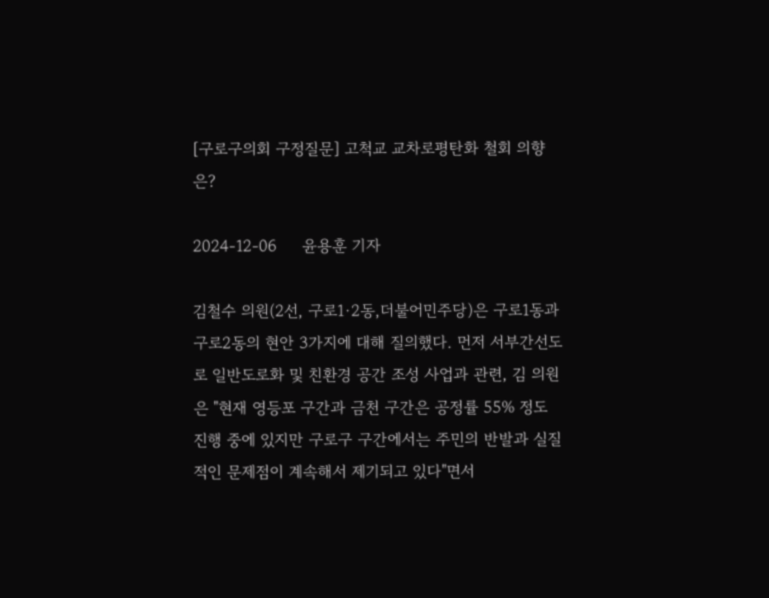[구로구의회 구정질문] 고척교 교차로평탄화 철회 의향은?

2024-12-06     윤용훈 기자

김철수 의원(2선, 구로1·2동,더불어민주당)은 구로1동과 구로2동의 현안 3가지에 대해 질의했다. 먼저 서부간선도로 일반도로화 및 친환경 공간 조성 사업과 관련, 김 의원은 "현재 영등포 구간과 금천 구간은 공정률 55% 정도 진행 중에 있지만 구로구 구간에서는 주민의 반발과 실질적인 문제점이 계속해서 제기되고 있다"면서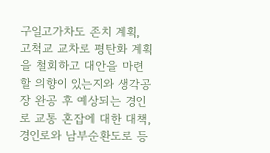구일고가차도 존치 계획, 고척교 교차로 평탄화 계획을 철회하고 대안을 마련할 의향이 있는지와 생각공장 완공 후 예상되는 경인로 교통 혼잡에 대한 대책, 경인로와 남부순환도로 등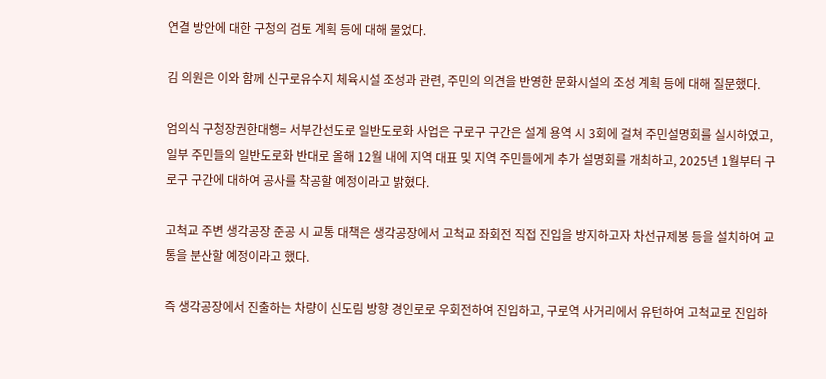연결 방안에 대한 구청의 검토 계획 등에 대해 물었다.

김 의원은 이와 함께 신구로유수지 체육시설 조성과 관련, 주민의 의견을 반영한 문화시설의 조성 계획 등에 대해 질문했다.

엄의식 구청장권한대행= 서부간선도로 일반도로화 사업은 구로구 구간은 설계 용역 시 3회에 걸쳐 주민설명회를 실시하였고, 일부 주민들의 일반도로화 반대로 올해 12월 내에 지역 대표 및 지역 주민들에게 추가 설명회를 개최하고, 2025년 1월부터 구로구 구간에 대하여 공사를 착공할 예정이라고 밝혔다.

고척교 주변 생각공장 준공 시 교통 대책은 생각공장에서 고척교 좌회전 직접 진입을 방지하고자 차선규제봉 등을 설치하여 교통을 분산할 예정이라고 했다.

즉 생각공장에서 진출하는 차량이 신도림 방향 경인로로 우회전하여 진입하고, 구로역 사거리에서 유턴하여 고척교로 진입하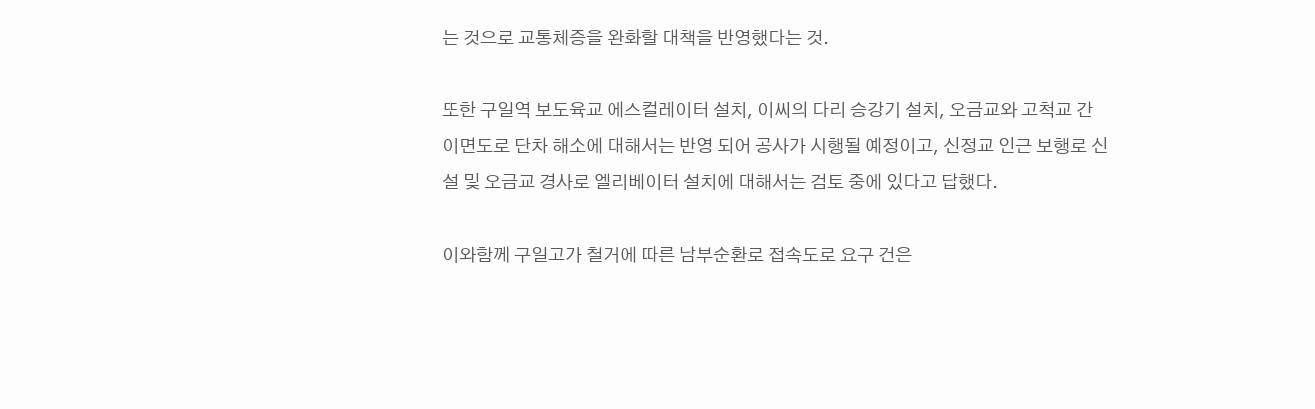는 것으로 교통체증을 완화할 대책을 반영했다는 것.

또한 구일역 보도육교 에스컬레이터 설치, 이씨의 다리 승강기 설치, 오금교와 고척교 간 이면도로 단차 해소에 대해서는 반영 되어 공사가 시행될 예정이고, 신정교 인근 보행로 신설 및 오금교 경사로 엘리베이터 설치에 대해서는 검토 중에 있다고 답했다.

이와함께 구일고가 철거에 따른 남부순환로 접속도로 요구 건은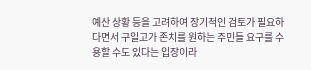예산 상황 등을 고려하여 장기적인 검토가 필요하다면서 구일고가 존치를 원하는 주민들 요구를 수용할 수도 있다는 입장이라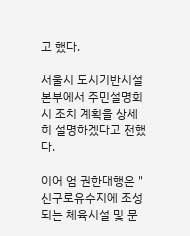고 했다.

서울시 도시기반시설본부에서 주민설명회 시 조치 계획을 상세히 설명하겠다고 전했다.

이어 엄 권한대행은 "신구로유수지에 조성되는 체육시설 및 문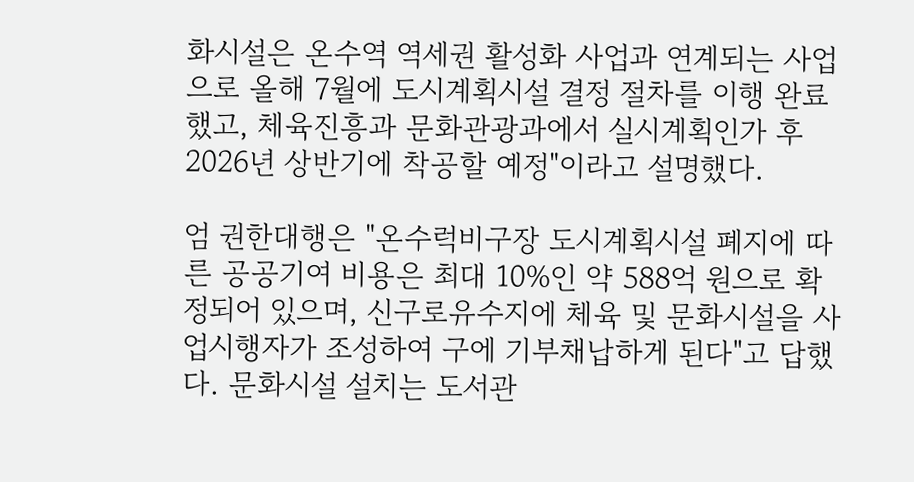화시설은 온수역 역세권 활성화 사업과 연계되는 사업으로 올해 7월에 도시계획시설 결정 절차를 이행 완료했고, 체육진흥과 문화관광과에서 실시계획인가 후 2026년 상반기에 착공할 예정"이라고 설명했다.

엄 권한대행은 "온수럭비구장 도시계획시설 폐지에 따른 공공기여 비용은 최대 10%인 약 588억 원으로 확정되어 있으며, 신구로유수지에 체육 및 문화시설을 사업시행자가 조성하여 구에 기부채납하게 된다"고 답했다. 문화시설 설치는 도서관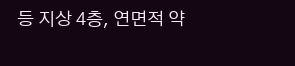등 지상 4층, 연면적 약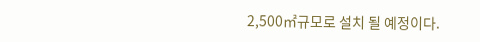2,500㎡규모로 설치 될 예정이다.